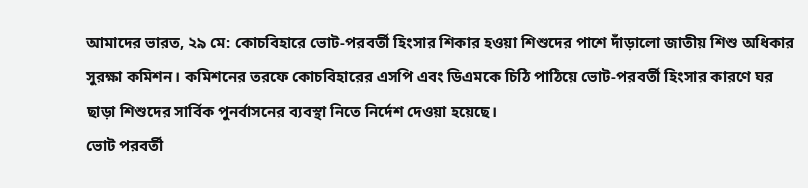আমাদের ভারত, ২৯ মে: কোচবিহারে ভোট-পরবর্তী হিংসার শিকার হওয়া শিশুদের পাশে দাঁড়ালো জাতীয় শিশু অধিকার সুরক্ষা কমিশন। কমিশনের তরফে কোচবিহারের এসপি এবং ডিএমকে চিঠি পাঠিয়ে ভোট-পরবর্তী হিংসার কারণে ঘর ছাড়া শিশুদের সার্বিক পুনর্বাসনের ব্যবস্থা নিতে নির্দেশ দেওয়া হয়েছে।
ভোট পরবর্তী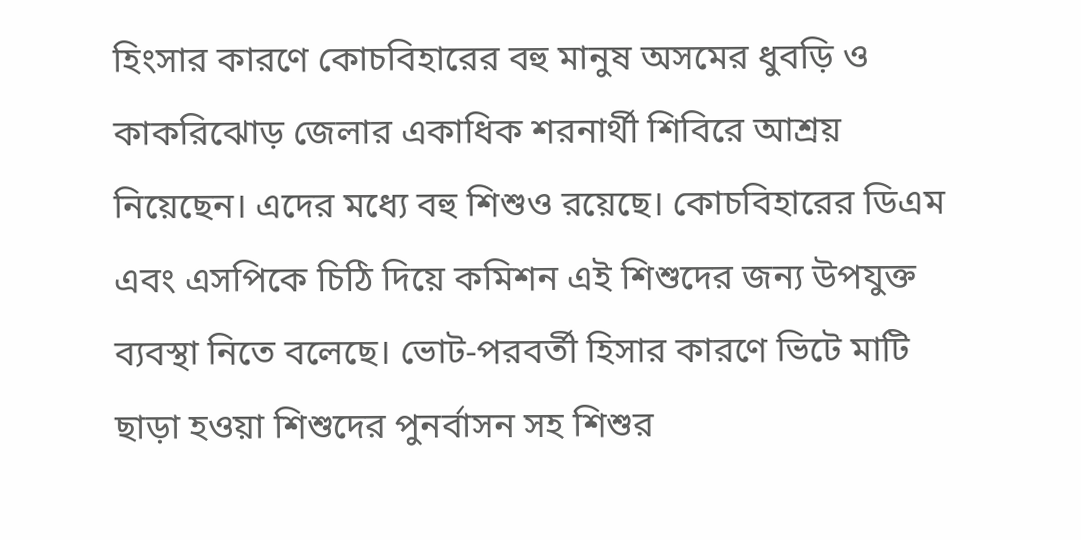হিংসার কারণে কোচবিহারের বহু মানুষ অসমের ধুবড়ি ও কাকরিঝোড় জেলার একাধিক শরনার্থী শিবিরে আশ্রয় নিয়েছেন। এদের মধ্যে বহু শিশুও রয়েছে। কোচবিহারের ডিএম এবং এসপিকে চিঠি দিয়ে কমিশন এই শিশুদের জন্য উপযুক্ত ব্যবস্থা নিতে বলেছে। ভোট-পরবর্তী হিসার কারণে ভিটে মাটি ছাড়া হওয়া শিশুদের পুনর্বাসন সহ শিশুর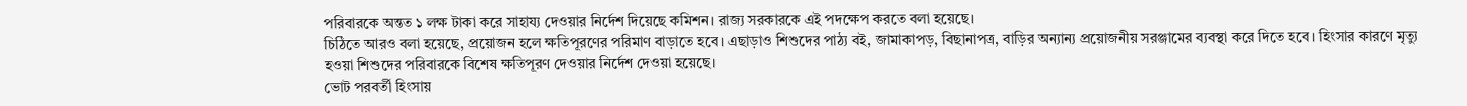পরিবারকে অন্তত ১ লক্ষ টাকা করে সাহায্য দেওয়ার নির্দেশ দিয়েছে কমিশন। রাজ্য সরকারকে এই পদক্ষেপ করতে বলা হয়েছে।
চিঠিতে আরও বলা হয়েছে, প্রয়োজন হলে ক্ষতিপূরণের পরিমাণ বাড়াতে হবে। এছাড়াও শিশুদের পাঠ্য বই, জামাকাপড়, বিছানাপত্র, বাড়ির অন্যান্য প্রয়োজনীয় সরঞ্জামের ব্যবস্থা করে দিতে হবে। হিংসার কারণে মৃত্যু হওয়া শিশুদের পরিবারকে বিশেষ ক্ষতিপূরণ দেওয়ার নির্দেশ দেওয়া হয়েছে।
ভোট পরবর্তী হিংসায়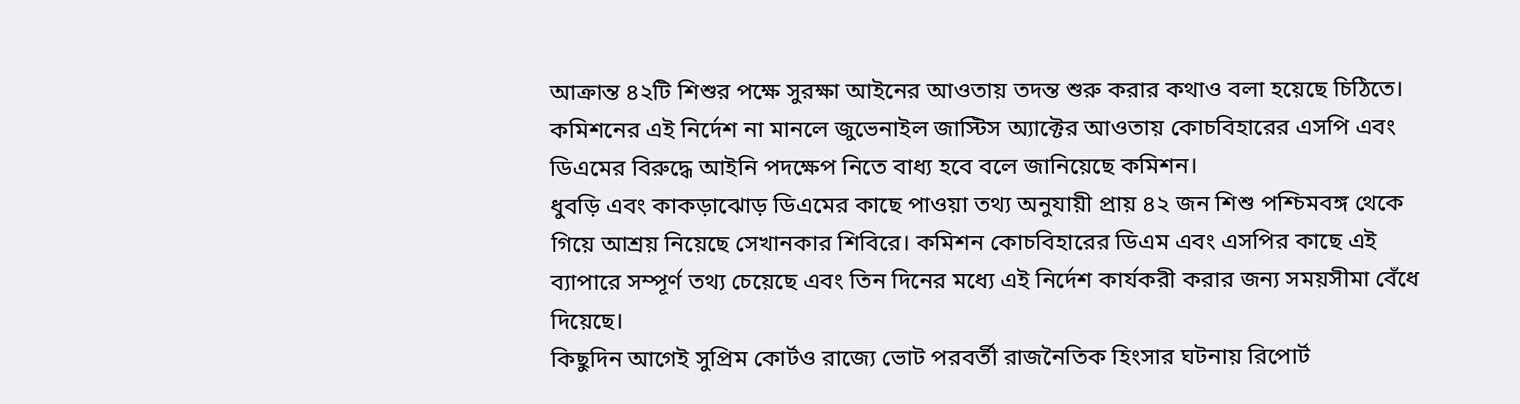আক্রান্ত ৪২টি শিশুর পক্ষে সুরক্ষা আইনের আওতায় তদন্ত শুরু করার কথাও বলা হয়েছে চিঠিতে। কমিশনের এই নির্দেশ না মানলে জুভেনাইল জাস্টিস অ্যাক্টের আওতায় কোচবিহারের এসপি এবং ডিএমের বিরুদ্ধে আইনি পদক্ষেপ নিতে বাধ্য হবে বলে জানিয়েছে কমিশন।
ধুবড়ি এবং কাকড়াঝোড় ডিএমের কাছে পাওয়া তথ্য অনুযায়ী প্রায় ৪২ জন শিশু পশ্চিমবঙ্গ থেকে গিয়ে আশ্রয় নিয়েছে সেখানকার শিবিরে। কমিশন কোচবিহারের ডিএম এবং এসপির কাছে এই ব্যাপারে সম্পূর্ণ তথ্য চেয়েছে এবং তিন দিনের মধ্যে এই নির্দেশ কার্যকরী করার জন্য সময়সীমা বেঁধে দিয়েছে।
কিছুদিন আগেই সুপ্রিম কোর্টও রাজ্যে ভোট পরবর্তী রাজনৈতিক হিংসার ঘটনায় রিপোর্ট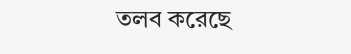তলব করেছে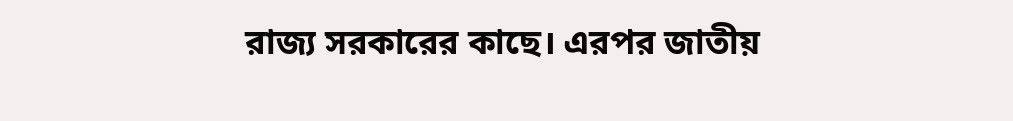রাজ্য সরকারের কাছে। এরপর জাতীয়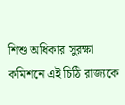শিশু অধিকার সুরক্ষা কমিশনে এই চিঠি রাজ্যকে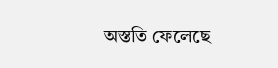অস্ততি ফেলেছে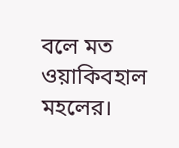বলে মত ওয়াকিবহাল মহলের।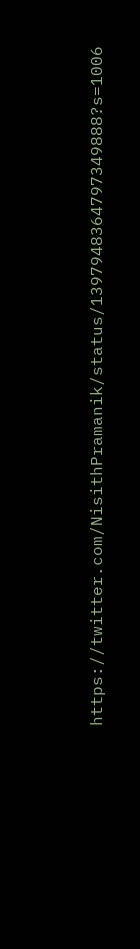https://twitter.com/NisithPramanik/status/1397948364797349888?s=1006